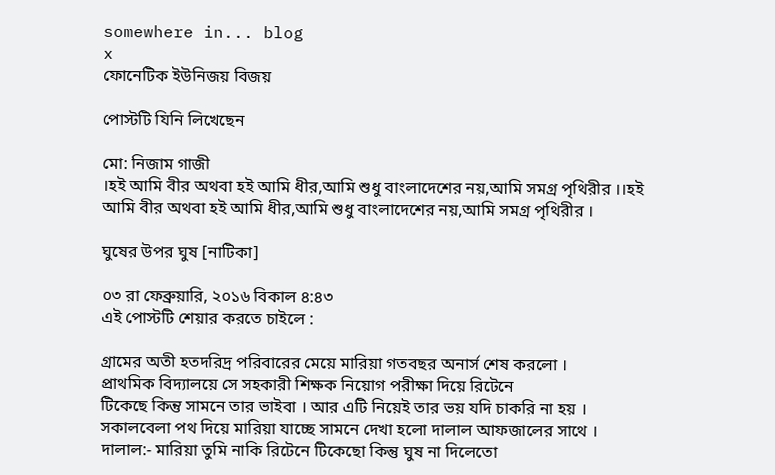somewhere in... blog
x
ফোনেটিক ইউনিজয় বিজয়

পোস্টটি যিনি লিখেছেন

মো: নিজাম গাজী
।হই আমি বীর অথবা হই আমি ধীর,আমি শুধু বাংলাদেশের নয়,আমি সমগ্র পৃথিরীর ।।হই আমি বীর অথবা হই আমি ধীর,আমি শুধু বাংলাদেশের নয়,আমি সমগ্র পৃথিরীর ।

ঘুষের উপর ঘুষ [নাটিকা]

০৩ রা ফেব্রুয়ারি, ২০১৬ বিকাল ৪:৪৩
এই পোস্টটি শেয়ার করতে চাইলে :

গ্রামের অতী হতদরিদ্র পরিবারের মেয়ে মারিয়া গতবছর অনার্স শেষ করলো ।
প্রাথমিক বিদ্যালয়ে সে সহকারী শিক্ষক নিয়োগ পরীক্ষা দিয়ে রিটেনে
টিকেছে কিন্তু সামনে তার ভাইবা । আর এটি নিয়েই তার ভয় যদি চাকরি না হয় ।
সকালবেলা পথ দিয়ে মারিয়া যাচ্ছে সামনে দেখা হলো দালাল আফজালের সাথে ।
দালাল:- মারিয়া তুমি নাকি রিটেনে টিকেছো কিন্তু ঘুষ না দিলেতো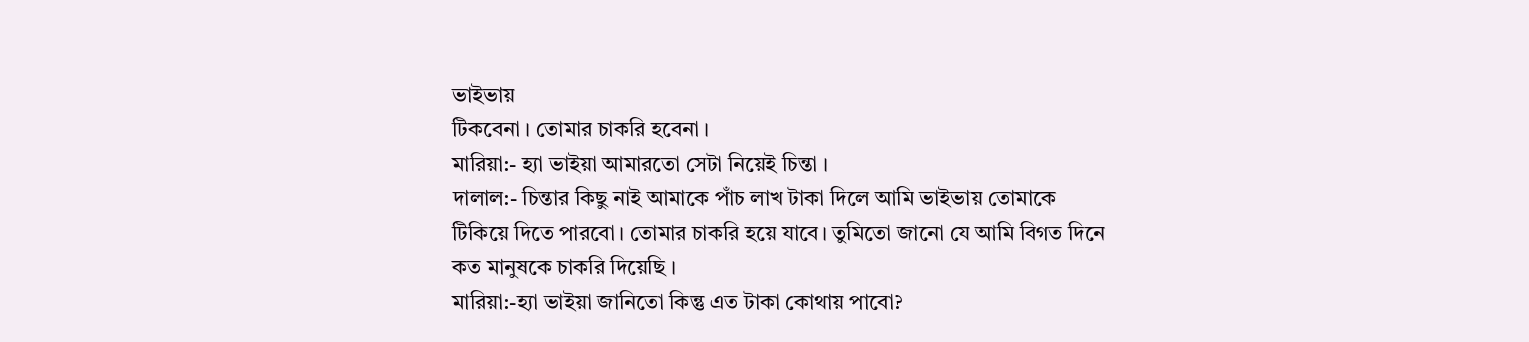ভাইভায়
টিকবেনা । তোমার চাকরি হবেনা ।
মারিয়া:- হ্যা ভাইয়া আমারতো সেটা নিয়েই চিন্তা ।
দালাল:- চিন্তার কিছু নাই আমাকে পাঁচ লাখ টাকা দিলে আমি ভাইভায় তোমাকে
টিকিয়ে দিতে পারবো। তোমার চাকরি হয়ে যাবে। তুমিতো জানো যে আমি বিগত দিনে
কত মানুষকে চাকরি দিয়েছি ।
মারিয়া:-হ্যা ভাইয়া জানিতো কিন্তু এত টাকা কোথায় পাবো?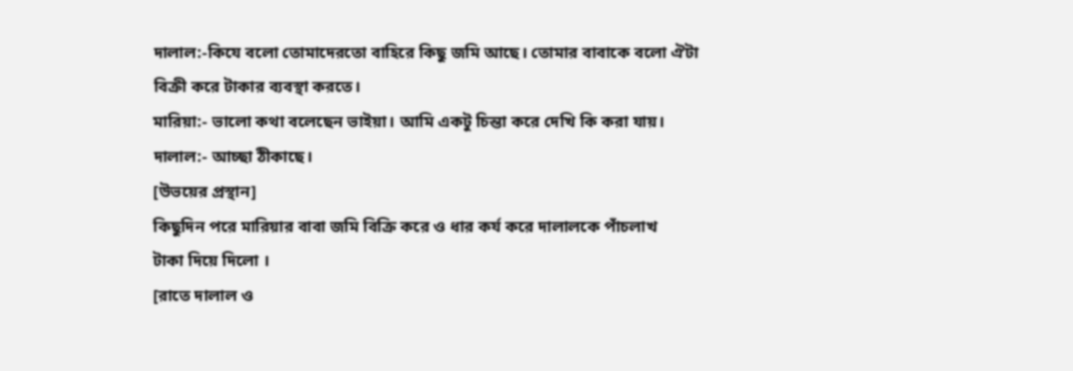দালাল:-কিযে বলো তোমাদেরতো বাহিরে কিছু জমি আছে। তোমার বাবাকে বলো ঐটা
বিক্রী করে টাকার ব্যবস্থা করতে।
মারিয়া:- ভালো কথা বলেছেন ভাইয়া। আমি একটু চিন্তা করে দেখি কি করা যায়।
দালাল:- আচ্ছা ঠীকাছে।
[উভয়ের প্রস্থান]
কিছুদিন পরে মারিয়ার বাবা জমি বিক্রি করে ও ধার কর্য করে দালালকে পাঁচলাখ
টাকা দিয়ে দিলো ।
[রাতে দালাল ও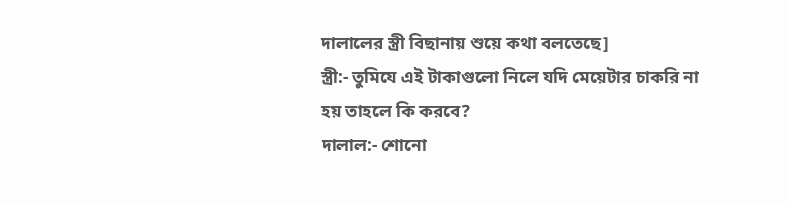দালালের স্ত্রী বিছানায় শুয়ে কথা বলতেছে]
স্ত্রী:- তুমিযে এই টাকাগুলো নিলে যদি মেয়েটার চাকরি না হয় তাহলে কি করবে?
দালাল:- শোনো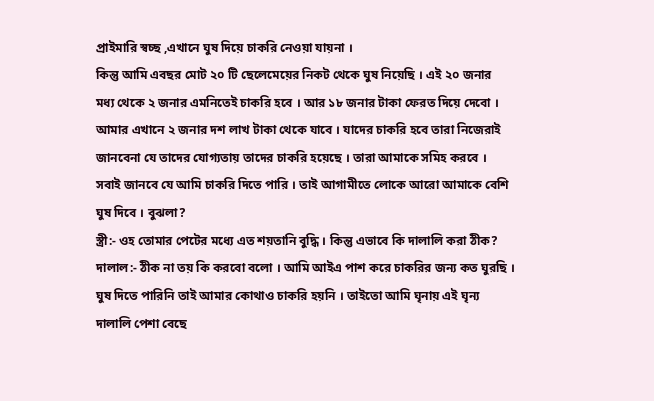প্রাইমারি স্বচ্ছ ,এখানে ঘুষ দিয়ে চাকরি নেওয়া যায়না ।
কিন্তু আমি এবছর মোট ২০ টি ছেলেমেয়ের নিকট থেকে ঘুষ নিয়েছি । এই ২০ জনার
মধ্য থেকে ২ জনার এমনিতেই চাকরি হবে । আর ১৮ জনার টাকা ফেরত দিয়ে দেবো ।
আমার এখানে ২ জনার দশ লাখ টাকা থেকে যাবে । যাদের চাকরি হবে তারা নিজেরাই
জানবেনা যে তাদের যোগ্যতায় তাদের চাকরি হয়েছে । তারা আমাকে সমিহ করবে ।
সবাই জানবে যে আমি চাকরি দিতে পারি । তাই আগামীতে লোকে আরো আমাকে বেশি
ঘুষ দিবে । বুঝলা?
স্ত্রী:- ওহ তোমার পেটের মধ্যে এত শয়তানি বুদ্ধি । কিন্তু এভাবে কি দালালি করা ঠীক?
দালাল:- ঠীক না তয় কি করবো বলো । আমি আইএ পাশ করে চাকরির জন্য কত ঘুরছি ।
ঘুষ দিতে পারিনি তাই আমার কোথাও চাকরি হয়নি । তাইতো আমি ঘৃনায় এই ঘৃন্য
দালালি পেশা বেছে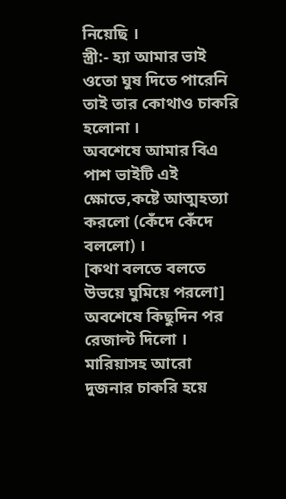নিয়েছি ।
স্ত্রী:- হ্যা আমার ভাই ওতো ঘুষ দিতে পারেনি তাই তার কোথাও চাকরি হলোনা ।
অবশেষে আমার বিএ পাশ ভাইটি এই ক্ষোভে,কষ্টে আত্মহত্যা করলো (কেঁদে কেঁদে
বললো) ।
[কথা বলতে বলতে উভয়ে ঘুমিয়ে পরলো]
অবশেষে কিছুদিন পর রেজাল্ট দিলো । মারিয়াসহ আরো দুজনার চাকরি হয়ে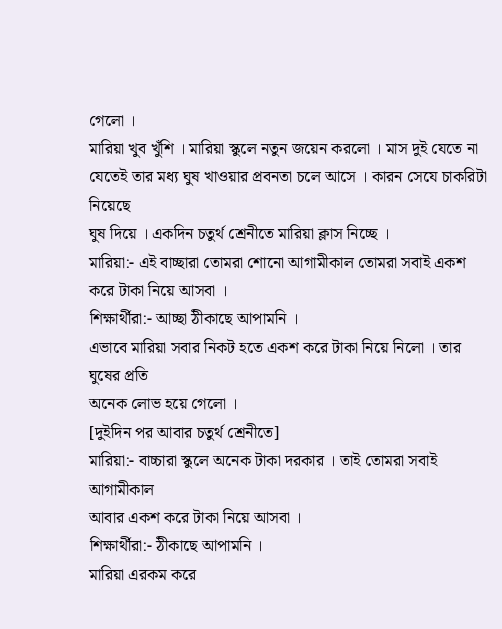গেলো ।
মারিয়া খুব খুঁশি । মারিয়া স্কুলে নতুন জয়েন করলো । মাস দুই যেতে না
যেতেই তার মধ্য ঘুষ খাওয়ার প্রবনতা চলে আসে । কারন সেযে চাকরিটা নিয়েছে
ঘুষ দিয়ে । একদিন চতুর্থ শ্রেনীতে মারিয়া ক্লাস নিচ্ছে ।
মারিয়া:- এই বাচ্ছারা তোমরা শোনো আগামীকাল তোমরা সবাই একশ করে টাকা নিয়ে আসবা ।
শিক্ষার্থীরা:- আচ্ছা ঠীকাছে আপামনি ।
এভাবে মারিয়া সবার নিকট হতে একশ করে টাকা নিয়ে নিলো । তার ঘুষের প্রতি
অনেক লোভ হয়ে গেলো ।
[দুইদিন পর আবার চতুর্থ শ্রেনীতে]
মারিয়া:- বাচ্চারা স্কুলে অনেক টাকা দরকার । তাই তোমরা সবাই আগামীকাল
আবার একশ করে টাকা নিয়ে আসবা ।
শিক্ষার্থীরা:- ঠীকাছে আপামনি ।
মারিয়া এরকম করে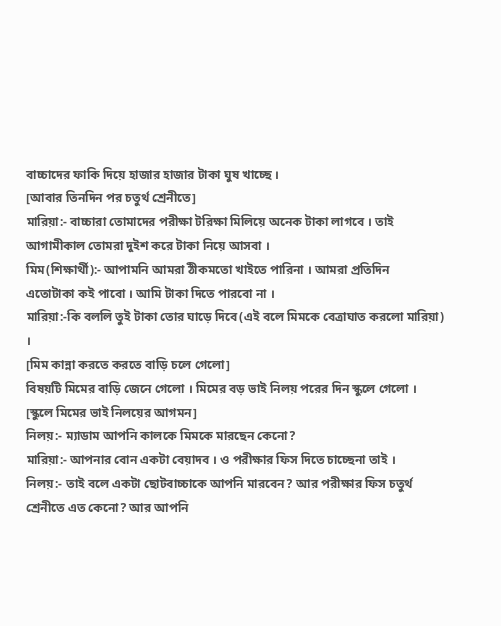বাচ্চাদের ফাকি দিয়ে হাজার হাজার টাকা ঘুষ খাচ্ছে ।
[আবার তিনদিন পর চতুর্থ শ্রেনীতে]
মারিয়া:- বাচ্চারা তোমাদের পরীক্ষা টরিক্ষা মিলিয়ে অনেক টাকা লাগবে । তাই
আগামীকাল তোমরা দুইশ করে টাকা নিয়ে আসবা ।
মিম(শিক্ষার্থী):- আপামনি আমরা ঠীকমতো খাইতে পারিনা । আমরা প্রতিদিন
এতোটাকা কই পাবো । আমি টাকা দিতে পারবো না ।
মারিয়া:-কি বললি তুই টাকা তোর ঘাড়ে দিবে(এই বলে মিমকে বেত্রাঘাত করলো মারিয়া) ।
[মিম কান্না করতে করতে বাড়ি চলে গেলো]
বিষয়টি মিমের বাড়ি জেনে গেলো । মিমের বড় ভাই নিলয় পরের দিন স্কুলে গেলো ।
[স্কুলে মিমের ভাই নিলয়ের আগমন]
নিলয়:- ম্যাডাম আপনি কালকে মিমকে মারছেন কেনো?
মারিয়া:- আপনার বোন একটা বেয়াদব । ও পরীক্ষার ফিস দিতে চাচ্ছেনা তাই ।
নিলয়:- তাই বলে একটা ছোটবাচ্চাকে আপনি মারবেন? আর পরীক্ষার ফিস চতুর্থ
শ্রেনীতে এত কেনো? আর আপনি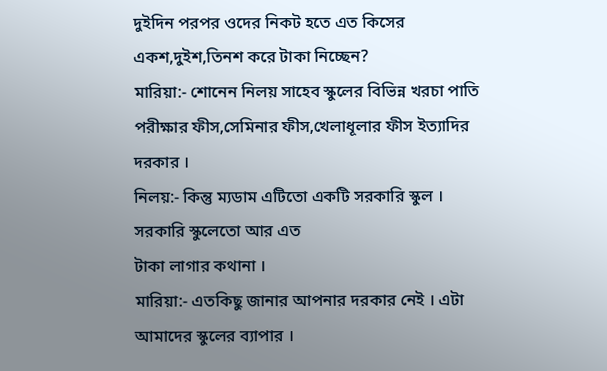দুইদিন পরপর ওদের নিকট হতে এত কিসের একশ,দুইশ,তিনশ করে টাকা নিচ্ছেন?
মারিয়া:- শোনেন নিলয় সাহেব স্কুলের বিভিন্ন খরচা পাতি পরীক্ষার ফীস,সেমিনার ফীস,খেলাধূলার ফীস ইত্যাদির দরকার ।
নিলয়:- কিন্তু ম্যডাম এটিতো একটি সরকারি স্কুল । সরকারি স্কুলেতো আর এত
টাকা লাগার কথানা ।
মারিয়া:- এতকিছু জানার আপনার দরকার নেই । এটা আমাদের স্কুলের ব্যাপার ।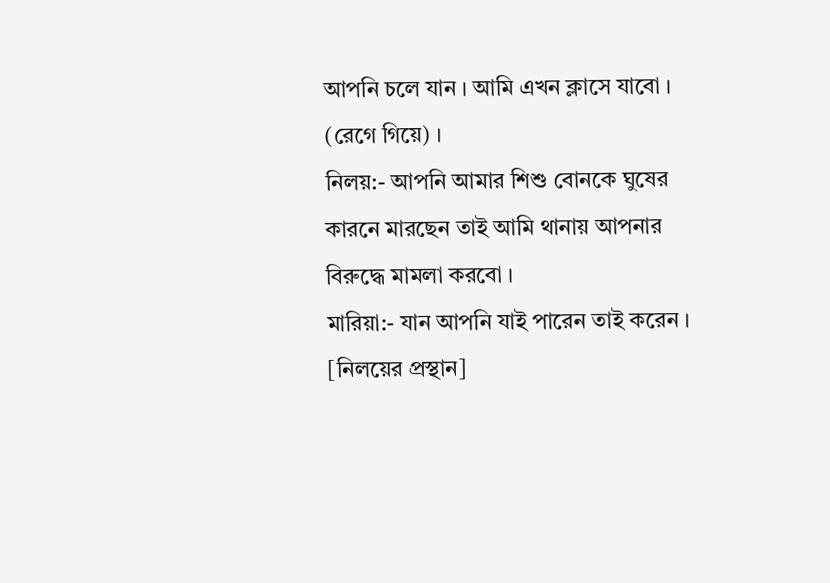আপনি চলে যান । আমি এখন ক্লাসে যাবো । (রেগে গিয়ে) ।
নিলয়:- আপনি আমার শিশু বোনকে ঘুষের কারনে মারছেন তাই আমি থানায় আপনার
বিরুদ্ধে মামলা করবো ।
মারিয়া:- যান আপনি যাই পারেন তাই করেন ।
[নিলয়ের প্রস্থান]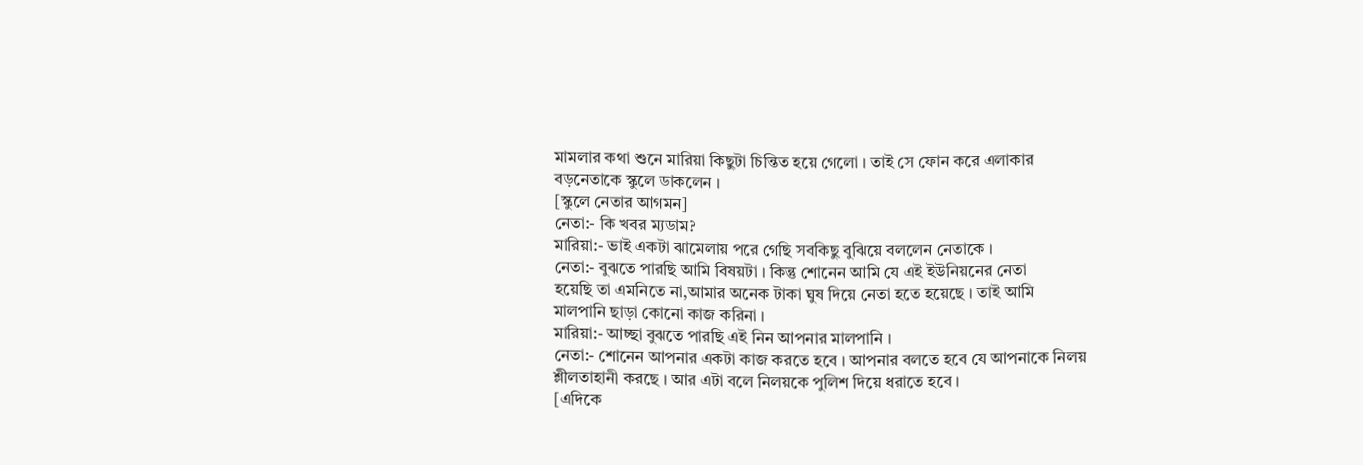মামলার কথা শুনে মারিয়া কিছুটা চিন্তিত হয়ে গেলো । তাই সে ফোন করে এলাকার
বড়নেতাকে স্কুলে ডাকলেন ।
[স্কুলে নেতার আগমন]
নেতা:- কি খবর ম্যডাম?
মারিয়া:- ভাই একটা ঝামেলায় পরে গেছি সবকিছু বুঝিয়ে বললেন নেতাকে ।
নেতা:- বুঝতে পারছি আমি বিষয়টা । কিন্তু শোনেন আমি যে এই ইউনিয়নের নেতা
হয়েছি তা এমনিতে না,আমার অনেক টাকা ঘুষ দিয়ে নেতা হতে হয়েছে । তাই আমি
মালপানি ছাড়া কোনো কাজ করিনা ।
মারিয়া:- আচ্ছা বুঝতে পারছি এই নিন আপনার মালপানি ।
নেতা:- শোনেন আপনার একটা কাজ করতে হবে । আপনার বলতে হবে যে আপনাকে নিলয়
শ্লীলতাহানী করছে । আর এটা বলে নিলয়কে পুলিশ দিয়ে ধরাতে হবে ।
[এদিকে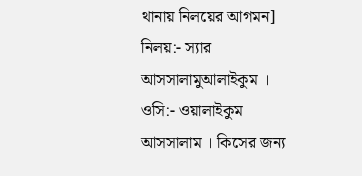থানায় নিলয়ের আগমন]
নিলয়:- স্যার আসসালামুআলাইকুম ।
ওসি:- ওয়ালাইকুম আসসালাম । কিসের জন্য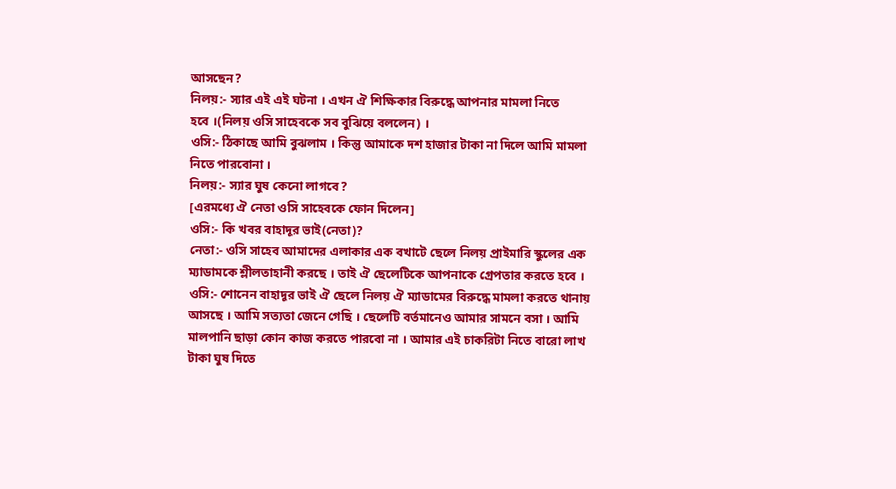আসছেন?
নিলয়:- স্যার এই এই ঘটনা । এখন ঐ শিক্ষিকার বিরুদ্ধে আপনার মামলা নিতে
হবে ।(নিলয় ওসি সাহেবকে সব বুঝিয়ে বললেন) ।
ওসি:- ঠিকাছে আমি বুঝলাম । কিন্তু আমাকে দশ হাজার টাকা না দিলে আমি মামলা
নিতে পারবোনা ।
নিলয়:- স্যার ঘুষ কেনো লাগবে?
[এরমধ্যে ঐ নেতা ওসি সাহেবকে ফোন দিলেন]
ওসি:- কি খবর বাহাদূর ভাই(নেতা)?
নেতা:- ওসি সাহেব আমাদের এলাকার এক বখাটে ছেলে নিলয় প্রাইমারি স্কুলের এক
ম্যাডামকে শ্লীলতাহানী করছে । তাই ঐ ছেলেটিকে আপনাকে গ্রেপতার করতে হবে ।
ওসি:- শোনেন বাহাদূর ভাই ঐ ছেলে নিলয় ঐ ম্যাডামের বিরুদ্ধে মামলা করতে থানায়
আসছে । আমি সত্যতা জেনে গেছি । ছেলেটি বর্তমানেও আমার সামনে বসা । আমি
মালপানি ছাড়া কোন কাজ করতে পারবো না । আমার এই চাকরিটা নিতে বারো লাখ
টাকা ঘুষ দিতে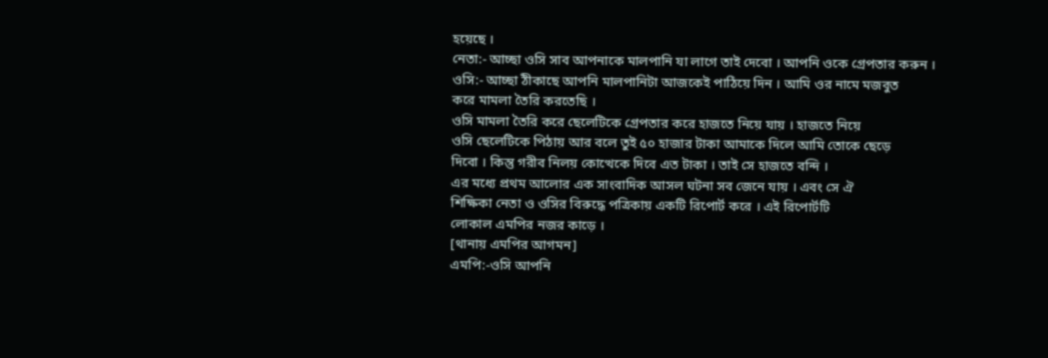হয়েছে ।
নেতা:- আচ্ছা ওসি সাব আপনাকে মালপানি যা লাগে তাই দেবো । আপনি ওকে গ্রেপতার করুন ।
ওসি:- আচ্ছা ঠীকাছে আপনি মালপানিটা আজকেই পাঠিয়ে দিন । আমি ওর নামে মজবুত
করে মামলা তৈরি করতেছি ।
ওসি মামলা তৈরি করে ছেলেটিকে গ্রেপতার করে হাজতে নিয়ে যায় । হাজতে নিয়ে
ওসি ছেলেটিকে পিঠায় আর বলে তুই ৫০ হাজার টাকা আমাকে দিলে আমি তোকে ছেড়ে
দিবো । কিন্তু গরীব নিলয় কোত্থেকে দিবে এত টাকা । তাই সে হাজতে বন্দি ।
এর মধ্যে প্রথম আলোর এক সাংবাদিক আসল ঘটনা সব জেনে যায় । এবং সে ঐ
শিক্ষিকা নেতা ও ওসির বিরুদ্ধে পত্রিকায় একটি রিপোর্ট করে । এই রিপোর্টটি
লোকাল এমপির নজর কাড়ে ।
[থানায় এমপির আগমন]
এমপি:-ওসি আপনি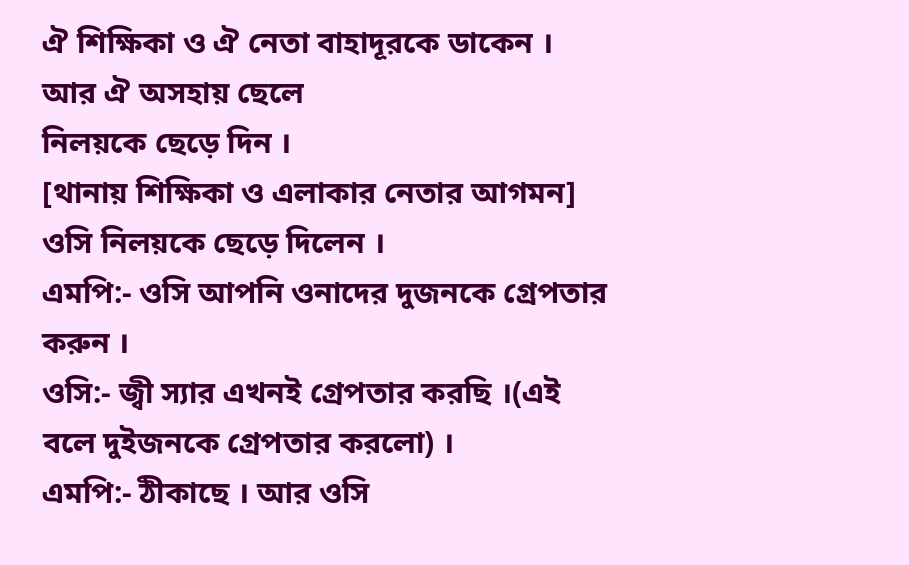ঐ শিক্ষিকা ও ঐ নেতা বাহাদূরকে ডাকেন । আর ঐ অসহায় ছেলে
নিলয়কে ছেড়ে দিন ।
[থানায় শিক্ষিকা ও এলাকার নেতার আগমন]
ওসি নিলয়কে ছেড়ে দিলেন ।
এমপি:- ওসি আপনি ওনাদের দুজনকে গ্রেপতার করুন ।
ওসি:- জ্বী স্যার এখনই গ্রেপতার করছি ।(এই বলে দুইজনকে গ্রেপতার করলো) ।
এমপি:- ঠীকাছে । আর ওসি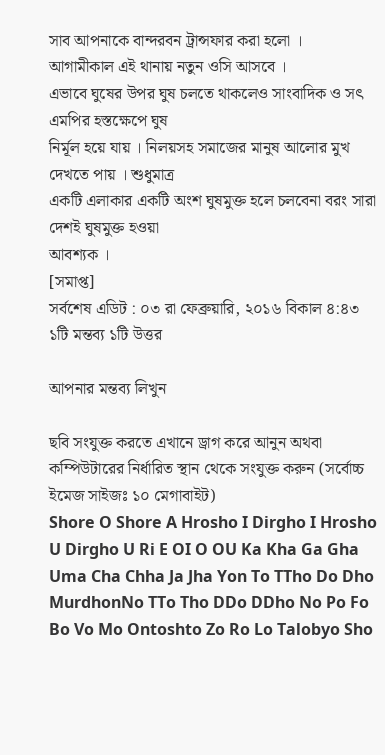সাব আপনাকে বান্দরবন ট্রান্সফার করা হলো ।
আগামীকাল এই থানায় নতুন ওসি আসবে ।
এভাবে ঘুষের উপর ঘুষ চলতে থাকলেও সাংবাদিক ও সৎ এমপির হস্তক্ষেপে ঘুষ
নির্মূল হয়ে যায় । নিলয়সহ সমাজের মানুষ আলোর মুখ দেখতে পায় । শুধুমাত্র
একটি এলাকার একটি অংশ ঘুষমুক্ত হলে চলবেনা বরং সারা দেশই ঘুষমুক্ত হওয়া
আবশ্যক ।
[সমাপ্ত]
সর্বশেষ এডিট : ০৩ রা ফেব্রুয়ারি, ২০১৬ বিকাল ৪:৪৩
১টি মন্তব্য ১টি উত্তর

আপনার মন্তব্য লিখুন

ছবি সংযুক্ত করতে এখানে ড্রাগ করে আনুন অথবা কম্পিউটারের নির্ধারিত স্থান থেকে সংযুক্ত করুন (সর্বোচ্চ ইমেজ সাইজঃ ১০ মেগাবাইট)
Shore O Shore A Hrosho I Dirgho I Hrosho U Dirgho U Ri E OI O OU Ka Kha Ga Gha Uma Cha Chha Ja Jha Yon To TTho Do Dho MurdhonNo TTo Tho DDo DDho No Po Fo Bo Vo Mo Ontoshto Zo Ro Lo Talobyo Sho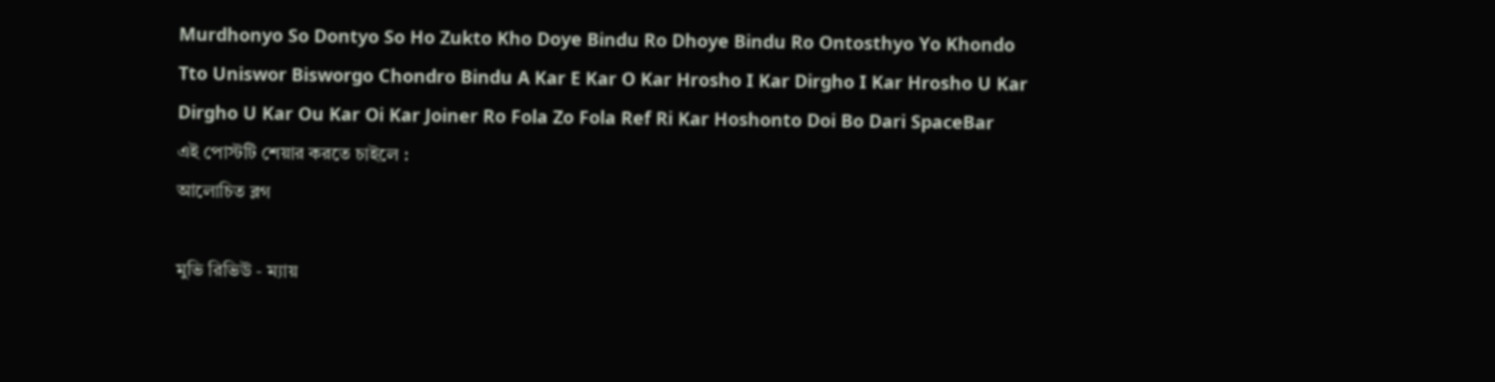Murdhonyo So Dontyo So Ho Zukto Kho Doye Bindu Ro Dhoye Bindu Ro Ontosthyo Yo Khondo Tto Uniswor Bisworgo Chondro Bindu A Kar E Kar O Kar Hrosho I Kar Dirgho I Kar Hrosho U Kar Dirgho U Kar Ou Kar Oi Kar Joiner Ro Fola Zo Fola Ref Ri Kar Hoshonto Doi Bo Dari SpaceBar
এই পোস্টটি শেয়ার করতে চাইলে :
আলোচিত ব্লগ

মুভি রিভিউ - ম্যায়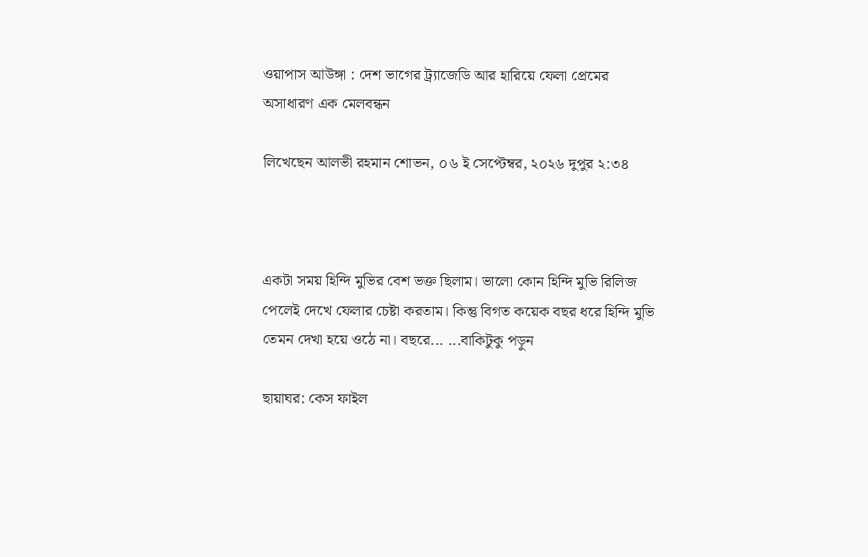ওয়াপাস আউঙ্গা : দেশ ভাগের ট্র্যাজেডি আর হারিয়ে ফেলা প্রেমের অসাধারণ এক মেলবন্ধন

লিখেছেন আলভী রহমান শোভন, ০৬ ই সেপ্টেম্বর, ২০২৬ দুপুর ২:৩৪



একটা সময় হিন্দি মুভির বেশ ভক্ত ছিলাম। ভালো কোন হিন্দি মুভি রিলিজ পেলেই দেখে ফেলার চেষ্টা করতাম। কিন্তু বিগত কয়েক বছর ধরে হিন্দি মুভি তেমন দেখা হয়ে ওঠে না। বছরে... ...বাকিটুকু পড়ুন

ছায়াঘর: কেস ফাইল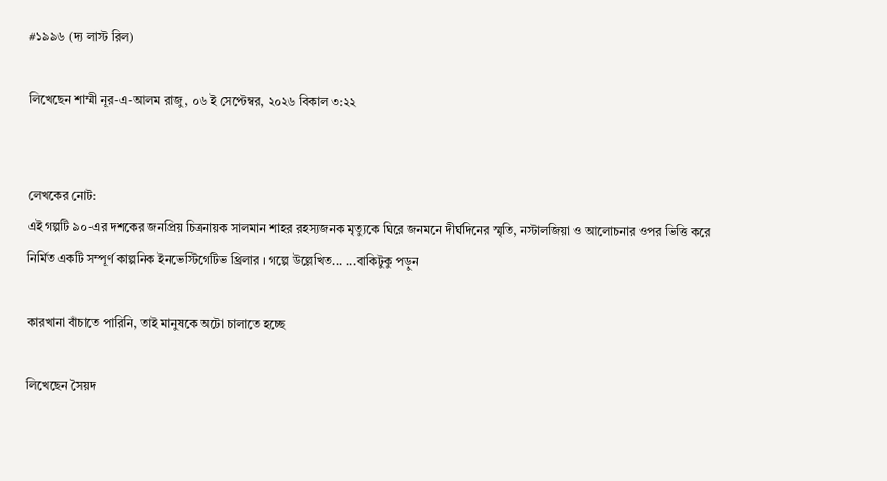#১৯৯৬ (দ্য লাস্ট রিল)

লিখেছেন শাম্মী নূর-এ-আলম রাজু, ০৬ ই সেপ্টেম্বর, ২০২৬ বিকাল ৩:২২


লেখকের নোট:
এই গল্পটি ৯০-এর দশকের জনপ্রিয় চিত্রনায়ক সালমান শাহর রহস্যজনক মৃত্যুকে ঘিরে জনমনে দীর্ঘদিনের স্মৃতি, নস্টালজিয়া ও আলোচনার ওপর ভিত্তি করে নির্মিত একটি সম্পূর্ণ কাল্পনিক ইনভেস্টিগেটিভ থ্রিলার । গল্পে উল্লেখিত... ...বাকিটুকু পড়ুন

কারখানা বাঁচাতে পারিনি, তাই মানুষকে অটো চালাতে হচ্ছে

লিখেছেন সৈয়দ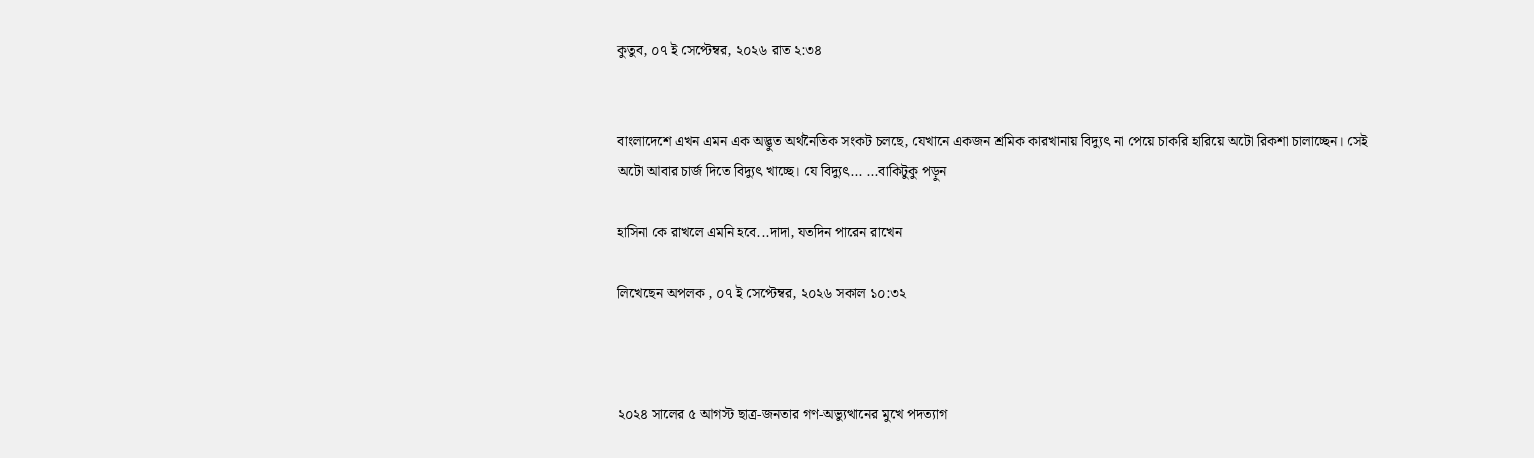কুতুব, ০৭ ই সেপ্টেম্বর, ২০২৬ রাত ২:৩৪


বাংলাদেশে এখন এমন এক অদ্ভুত অর্থনৈতিক সংকট চলছে, যেখানে একজন শ্রমিক কারখানায় বিদ্যুৎ না পেয়ে চাকরি হারিয়ে অটো রিকশা চালাচ্ছেন। সেই অটো আবার চার্জ দিতে বিদ্যুৎ খাচ্ছে। যে বিদ্যুৎ... ...বাকিটুকু পড়ুন

হাসিনা কে রাখলে এমনি হবে...দাদা, যতদিন পারেন রাখেন

লিখেছেন অপলক , ০৭ ই সেপ্টেম্বর, ২০২৬ সকাল ১০:৩২



২০২৪ সালের ৫ আগস্ট ছাত্র-জনতার গণ-অভ্যুত্থানের মুখে পদত্যাগ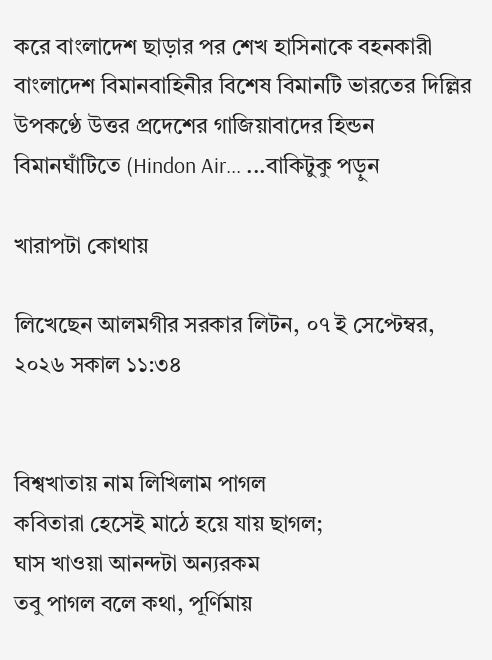করে বাংলাদেশ ছাড়ার পর শেখ হাসিনাকে বহনকারী বাংলাদেশ বিমানবাহিনীর বিশেষ বিমানটি ভারতের দিল্লির উপকণ্ঠে উত্তর প্রদেশের গাজিয়াবাদের হিন্ডন বিমানঘাঁটিতে (Hindon Air... ...বাকিটুকু পড়ুন

খারাপটা কোথায়

লিখেছেন আলমগীর সরকার লিটন, ০৭ ই সেপ্টেম্বর, ২০২৬ সকাল ১১:৩৪


বিশ্বখাতায় নাম লিখিলাম পাগল
কবিতারা হেসেই মাঠে হয়ে যায় ছাগল;
ঘাস খাওয়া আনন্দটা অন্যরকম
তবু পাগল বলে কথা, পূর্ণিমায়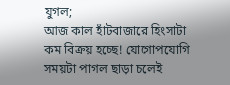যুগল;
আজ কাল হাঁটবাজারে হিংসাটা
কম বিক্রয় হচ্ছে! যোগোপযোগি
সময়টা পাগল ছাড়া চলেই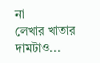না
লেখার খাতার দামটাও...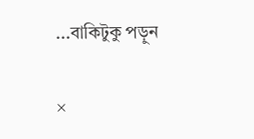...বাকিটুকু পড়ুন

×